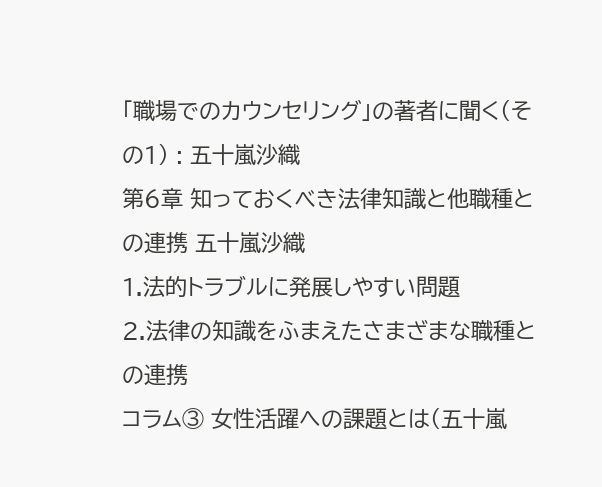「職場でのカウンセリング」の著者に聞く(その1) : 五十嵐沙織
第6章 知っておくべき法律知識と他職種との連携 五十嵐沙織
1.法的トラブルに発展しやすい問題
2.法律の知識をふまえたさまざまな職種との連携
コラム③ 女性活躍への課題とは(五十嵐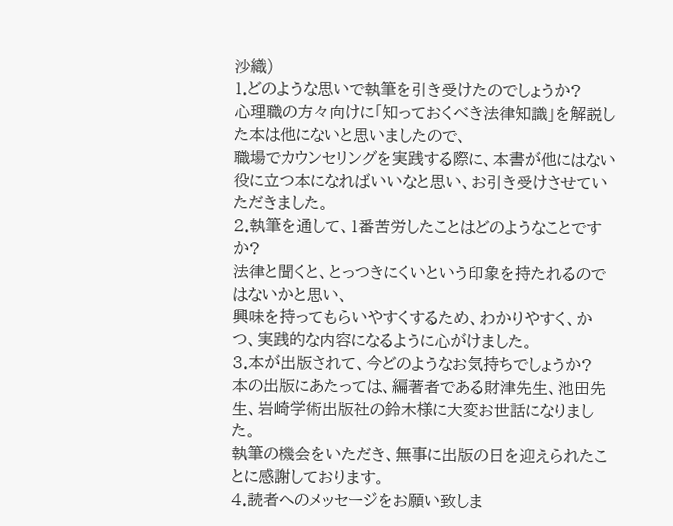沙織)
1.どのような思いで執筆を引き受けたのでしょうか?
心理職の方々向けに「知っておくべき法律知識」を解説した本は他にないと思いましたので、
職場でカウンセリングを実践する際に、本書が他にはない役に立つ本になればいいなと思い、お引き受けさせていただきました。
2.執筆を通して、1番苦労したことはどのようなことですか?
法律と聞くと、とっつきにくいという印象を持たれるのではないかと思い、
興味を持ってもらいやすくするため、わかりやすく、かつ、実践的な内容になるように心がけました。
3.本が出版されて、今どのようなお気持ちでしょうか?
本の出版にあたっては、編著者である財津先生、池田先生、岩崎学術出版社の鈴木様に大変お世話になりました。
執筆の機会をいただき、無事に出版の日を迎えられたことに感謝しております。
4.読者へのメッセージをお願い致しま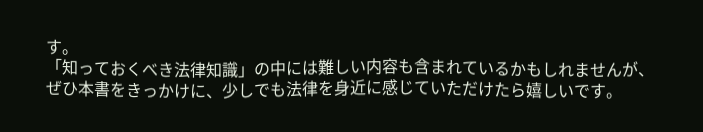す。
「知っておくべき法律知識」の中には難しい内容も含まれているかもしれませんが、
ぜひ本書をきっかけに、少しでも法律を身近に感じていただけたら嬉しいです。